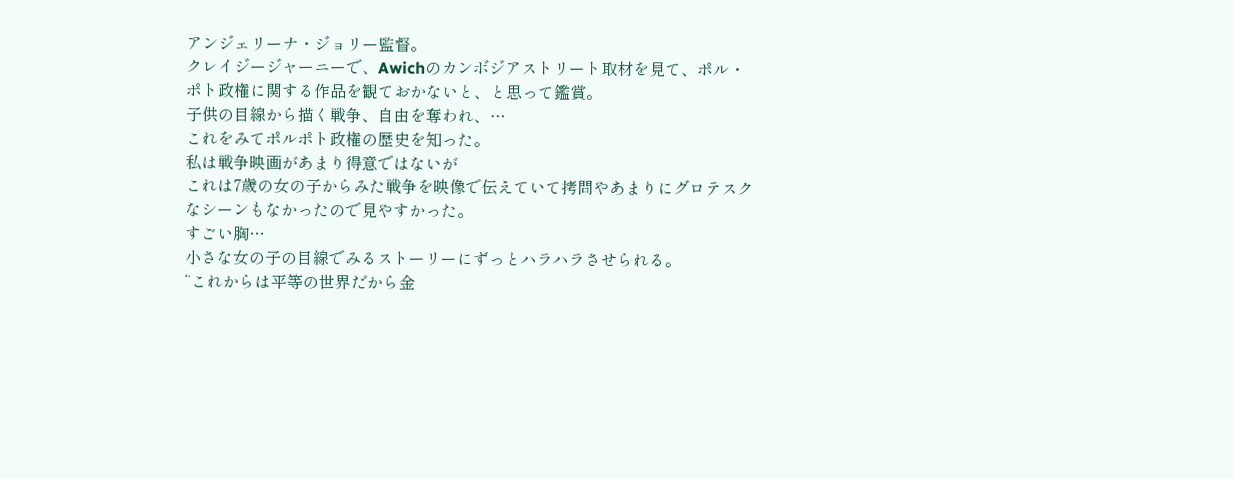アンジェリーナ・ジョリー監督。
クレイジージャーニーで、Awichのカンボジアストリート取材を見て、ポル・ポト政権に関する作品を観ておかないと、と思って鑑賞。
子供の目線から描く戦争、自由を奪われ、…
これをみてポルポト政権の歴史を知った。
私は戦争映画があまり得意ではないが
これは7歳の女の子からみた戦争を映像で伝えていて拷問やあまりにグロテスクなシーンもなかったので見やすかった。
すごい胸…
小さな女の子の目線でみるストーリーにずっとハラハラさせられる。
“これからは平等の世界だから金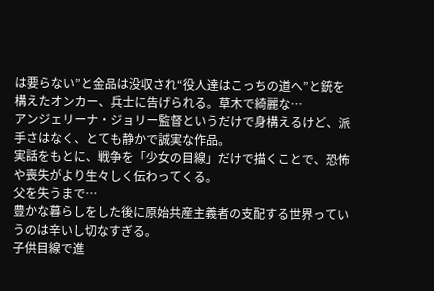は要らない”と金品は没収され“役人達はこっちの道へ”と銃を構えたオンカー、兵士に告げられる。草木で綺麗な…
アンジェリーナ・ジョリー監督というだけで身構えるけど、派手さはなく、とても静かで誠実な作品。
実話をもとに、戦争を「少女の目線」だけで描くことで、恐怖や喪失がより生々しく伝わってくる。
父を失うまで…
豊かな暮らしをした後に原始共産主義者の支配する世界っていうのは辛いし切なすぎる。
子供目線で進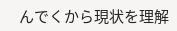んでくから現状を理解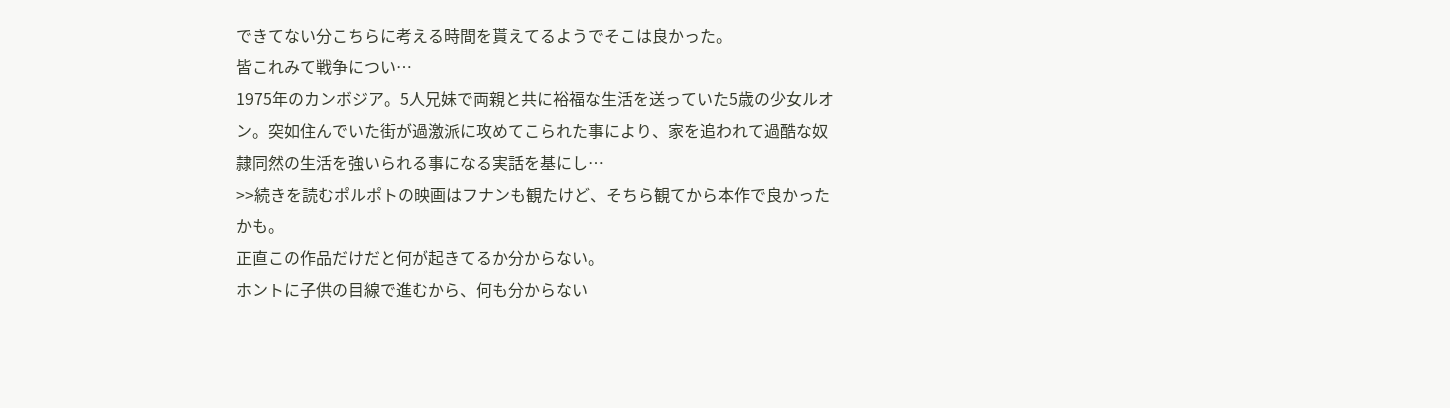できてない分こちらに考える時間を貰えてるようでそこは良かった。
皆これみて戦争につい…
1975年のカンボジア。5人兄妹で両親と共に裕福な生活を送っていた5歳の少女ルオン。突如住んでいた街が過激派に攻めてこられた事により、家を追われて過酷な奴隷同然の生活を強いられる事になる実話を基にし…
>>続きを読むポルポトの映画はフナンも観たけど、そちら観てから本作で良かったかも。
正直この作品だけだと何が起きてるか分からない。
ホントに子供の目線で進むから、何も分からない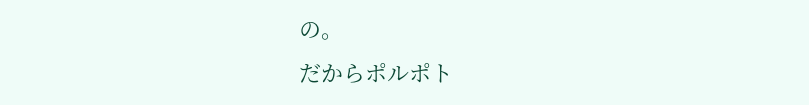の。
だからポルポト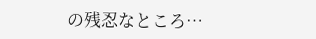の残忍なところ…